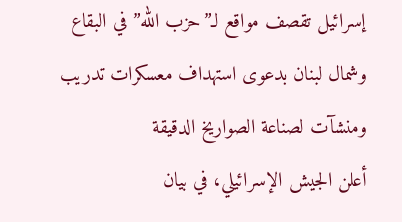إسرائيل تقصف مواقع لـ”حزب الله” في البقاع وشمال لبنان بدعوى استهداف معسكرات تدريب ومنشآت لصناعة الصواريخ الدقيقة
أعلن الجيش الإسرائيلي، في بيان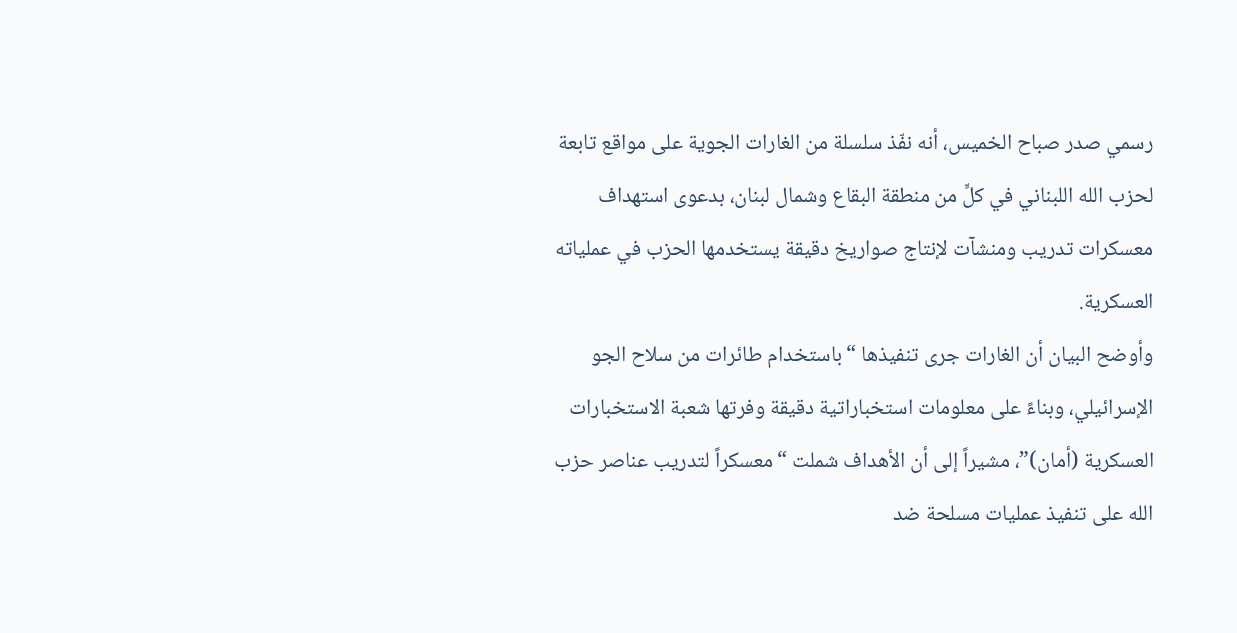رسمي صدر صباح الخميس، أنه نفّذ سلسلة من الغارات الجوية على مواقع تابعة لحزب الله اللبناني في كلٍّ من منطقة البقاع وشمال لبنان، بدعوى استهداف معسكرات تدريب ومنشآت لإنتاج صواريخ دقيقة يستخدمها الحزب في عملياته العسكرية.
وأوضح البيان أن الغارات جرى تنفيذها “باستخدام طائرات من سلاح الجو الإسرائيلي، وبناءً على معلومات استخباراتية دقيقة وفرتها شعبة الاستخبارات العسكرية (أمان)”، مشيراً إلى أن الأهداف شملت “معسكراً لتدريب عناصر حزب الله على تنفيذ عمليات مسلحة ضد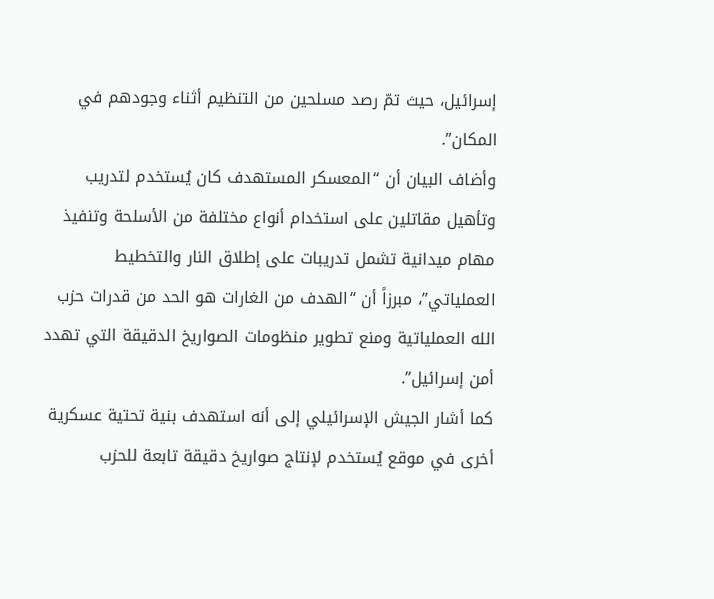إسرائيل، حيث تمّ رصد مسلحين من التنظيم أثناء وجودهم في المكان”.
وأضاف البيان أن “المعسكر المستهدف كان يُستخدم لتدريب وتأهيل مقاتلين على استخدام أنواع مختلفة من الأسلحة وتنفيذ مهام ميدانية تشمل تدريبات على إطلاق النار والتخطيط العملياتي”، مبرزاً أن “الهدف من الغارات هو الحد من قدرات حزب الله العملياتية ومنع تطوير منظومات الصواريخ الدقيقة التي تهدد أمن إسرائيل”.
كما أشار الجيش الإسرائيلي إلى أنه استهدف بنية تحتية عسكرية أخرى في موقع يُستخدم لإنتاج صواريخ دقيقة تابعة للحزب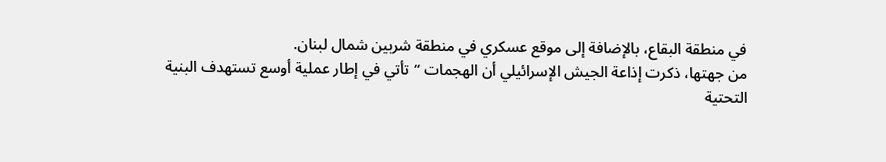في منطقة البقاع، بالإضافة إلى موقع عسكري في منطقة شربين شمال لبنان.
من جهتها، ذكرت إذاعة الجيش الإسرائيلي أن الهجمات “تأتي في إطار عملية أوسع تستهدف البنية التحتية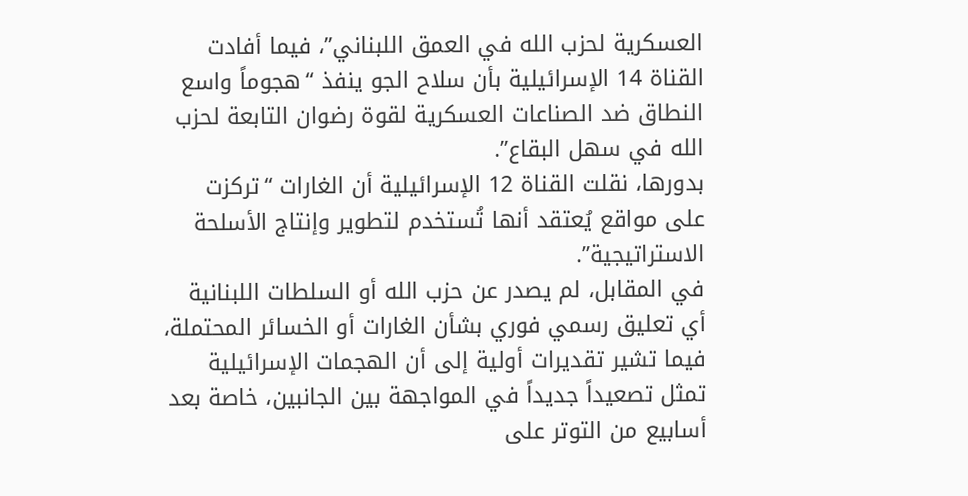العسكرية لحزب الله في العمق اللبناني”، فيما أفادت القناة 14 الإسرائيلية بأن سلاح الجو ينفذ “هجوماً واسع النطاق ضد الصناعات العسكرية لقوة رضوان التابعة لحزب الله في سهل البقاع”.
بدورها، نقلت القناة 12 الإسرائيلية أن الغارات “تركزت على مواقع يُعتقد أنها تُستخدم لتطوير وإنتاج الأسلحة الاستراتيجية”.
في المقابل، لم يصدر عن حزب الله أو السلطات اللبنانية أي تعليق رسمي فوري بشأن الغارات أو الخسائر المحتملة، فيما تشير تقديرات أولية إلى أن الهجمات الإسرائيلية تمثل تصعيداً جديداً في المواجهة بين الجانبين، خاصة بعد أسابيع من التوتر على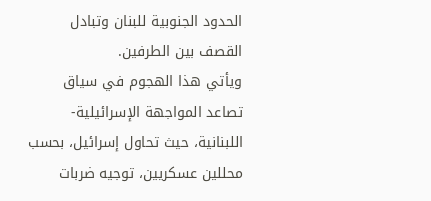الحدود الجنوبية للبنان وتبادل القصف بين الطرفين.
ويأتي هذا الهجوم في سياق تصاعد المواجهة الإسرائيلية-اللبنانية، حيث تحاول إسرائيل، بحسب محللين عسكريين، توجيه ضربات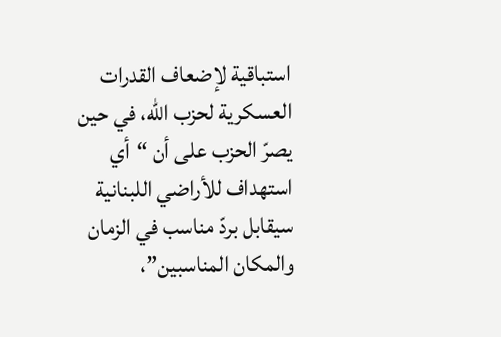استباقية لإضعاف القدرات العسكرية لحزب الله، في حين يصرّ الحزب على أن “أي استهداف للأراضي اللبنانية سيقابل بردّ مناسب في الزمان والمكان المناسبين”،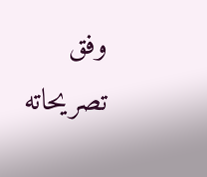وفق تصريحاته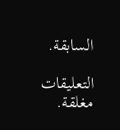السابقة.

التعليقات مغلقة.